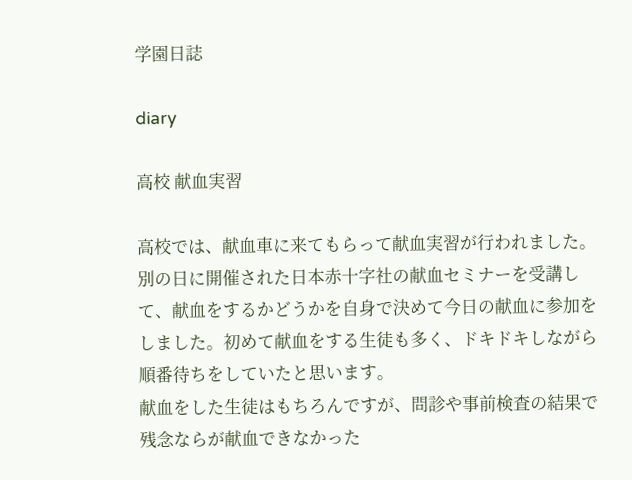学園日誌

diary

高校 献血実習

高校では、献血車に来てもらって献血実習が行われました。
別の日に開催された日本赤十字社の献血セミナーを受講して、献血をするかどうかを自身で決めて今日の献血に参加をしました。初めて献血をする生徒も多く、ドキドキしながら順番待ちをしていたと思います。
献血をした生徒はもちろんですが、問診や事前検査の結果で残念ならが献血できなかった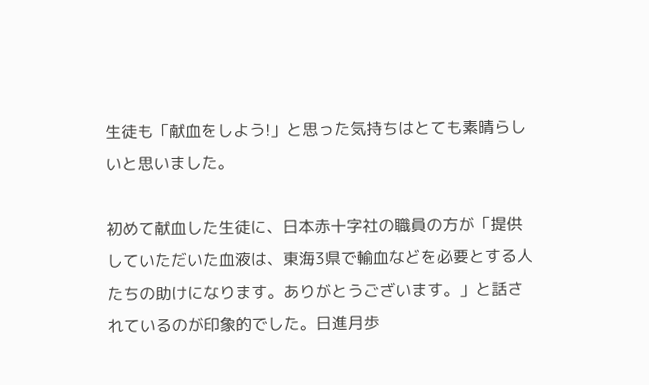生徒も「献血をしよう!」と思った気持ちはとても素晴らしいと思いました。

初めて献血した生徒に、日本赤十字社の職員の方が「提供していただいた血液は、東海3県で輸血などを必要とする人たちの助けになります。ありがとうございます。」と話されているのが印象的でした。日進月歩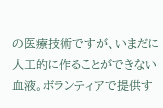の医療技術ですが、いまだに人工的に作ることができない血液。ボランティアで提供す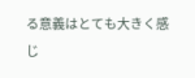る意義はとても大きく感じ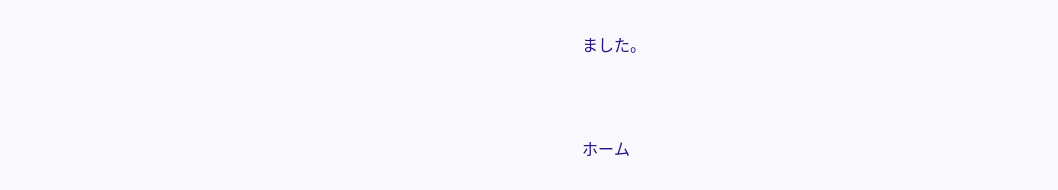ました。



ホーム